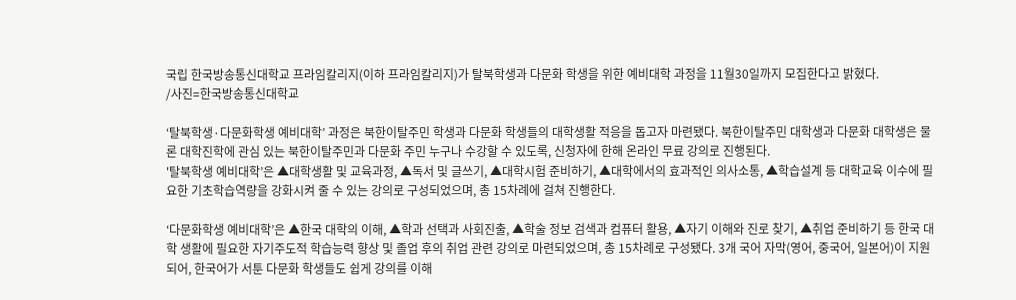국립 한국방송통신대학교 프라임칼리지(이하 프라임칼리지)가 탈북학생과 다문화 학생을 위한 예비대학 과정을 11월30일까지 모집한다고 밝혔다.
/사진=한국방송통신대학교

‘탈북학생·다문화학생 예비대학’ 과정은 북한이탈주민 학생과 다문화 학생들의 대학생활 적응을 돕고자 마련됐다. 북한이탈주민 대학생과 다문화 대학생은 물론 대학진학에 관심 있는 북한이탈주민과 다문화 주민 누구나 수강할 수 있도록, 신청자에 한해 온라인 무료 강의로 진행된다.
'탈북학생 예비대학’은 ▲대학생활 및 교육과정, ▲독서 및 글쓰기, ▲대학시험 준비하기, ▲대학에서의 효과적인 의사소통, ▲학습설계 등 대학교육 이수에 필요한 기초학습역량을 강화시켜 줄 수 있는 강의로 구성되었으며, 총 15차례에 걸쳐 진행한다.

‘다문화학생 예비대학’은 ▲한국 대학의 이해, ▲학과 선택과 사회진출, ▲학술 정보 검색과 컴퓨터 활용, ▲자기 이해와 진로 찾기, ▲취업 준비하기 등 한국 대학 생활에 필요한 자기주도적 학습능력 향상 및 졸업 후의 취업 관련 강의로 마련되었으며, 총 15차례로 구성됐다. 3개 국어 자막(영어, 중국어, 일본어)이 지원되어, 한국어가 서툰 다문화 학생들도 쉽게 강의를 이해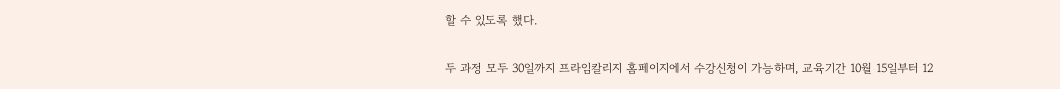할 수 있도록 했다.


두 과정 모두 30일까지 프라임칼리지 홈페이지에서 수강신청이 가능하며, 교육기간 10월 15일부터 12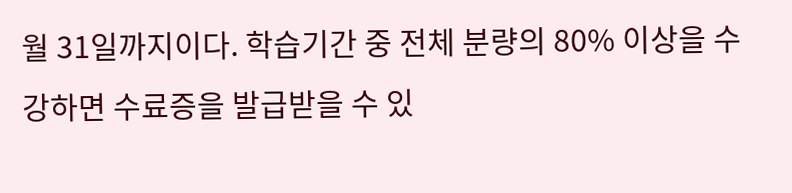월 31일까지이다. 학습기간 중 전체 분량의 80% 이상을 수강하면 수료증을 발급받을 수 있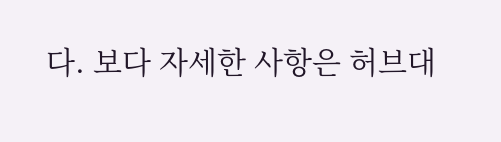다. 보다 자세한 사항은 허브대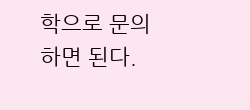학으로 문의하면 된다.